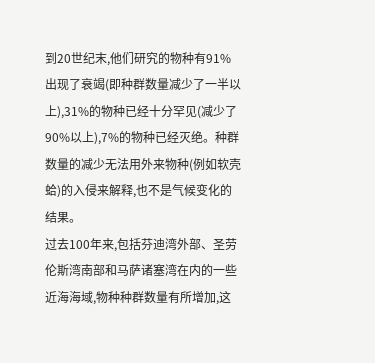到20世纪末,他们研究的物种有91%出现了衰竭(即种群数量减少了一半以上),31%的物种已经十分罕见(减少了90%以上),7%的物种已经灭绝。种群数量的减少无法用外来物种(例如软壳蛤)的入侵来解释,也不是气候变化的结果。
过去100年来,包括芬迪湾外部、圣劳伦斯湾南部和马萨诸塞湾在内的一些近海海域,物种种群数量有所增加,这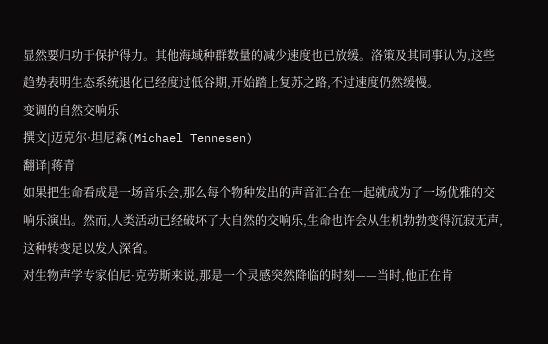显然要归功于保护得力。其他海域种群数量的减少速度也已放缓。洛策及其同事认为,这些趋势表明生态系统退化已经度过低谷期,开始踏上复苏之路,不过速度仍然缓慢。
变调的自然交响乐
撰文|迈克尔·坦尼森(Michael Tennesen)
翻译|蒋青
如果把生命看成是一场音乐会,那么每个物种发出的声音汇合在一起就成为了一场优雅的交响乐演出。然而,人类活动已经破坏了大自然的交响乐,生命也许会从生机勃勃变得沉寂无声,这种转变足以发人深省。
对生物声学专家伯尼·克劳斯来说,那是一个灵感突然降临的时刻——当时,他正在肯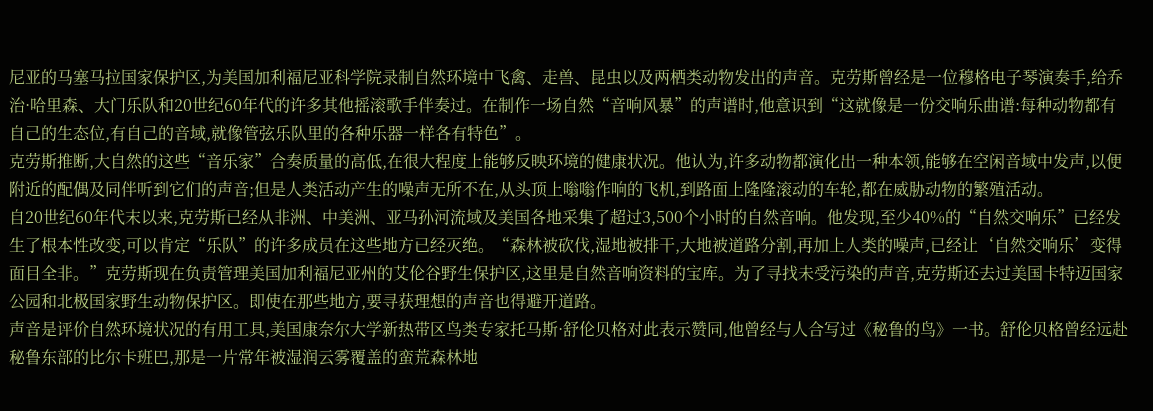尼亚的马塞马拉国家保护区,为美国加利福尼亚科学院录制自然环境中飞禽、走兽、昆虫以及两栖类动物发出的声音。克劳斯曾经是一位穆格电子琴演奏手,给乔治·哈里森、大门乐队和20世纪60年代的许多其他摇滚歌手伴奏过。在制作一场自然“音响风暴”的声谱时,他意识到“这就像是一份交响乐曲谱:每种动物都有自己的生态位,有自己的音域,就像管弦乐队里的各种乐器一样各有特色”。
克劳斯推断,大自然的这些“音乐家”合奏质量的高低,在很大程度上能够反映环境的健康状况。他认为,许多动物都演化出一种本领,能够在空闲音域中发声,以便附近的配偶及同伴听到它们的声音;但是人类活动产生的噪声无所不在,从头顶上嗡嗡作响的飞机,到路面上隆隆滚动的车轮,都在威胁动物的繁殖活动。
自20世纪60年代末以来,克劳斯已经从非洲、中美洲、亚马孙河流域及美国各地采集了超过3,500个小时的自然音响。他发现,至少40%的“自然交响乐”已经发生了根本性改变,可以肯定“乐队”的许多成员在这些地方已经灭绝。“森林被砍伐,湿地被排干,大地被道路分割,再加上人类的噪声,已经让‘自然交响乐’变得面目全非。”克劳斯现在负责管理美国加利福尼亚州的艾伦谷野生保护区,这里是自然音响资料的宝库。为了寻找未受污染的声音,克劳斯还去过美国卡特迈国家公园和北极国家野生动物保护区。即使在那些地方,要寻获理想的声音也得避开道路。
声音是评价自然环境状况的有用工具,美国康奈尔大学新热带区鸟类专家托马斯·舒伦贝格对此表示赞同,他曾经与人合写过《秘鲁的鸟》一书。舒伦贝格曾经远赴秘鲁东部的比尔卡班巴,那是一片常年被湿润云雾覆盖的蛮荒森林地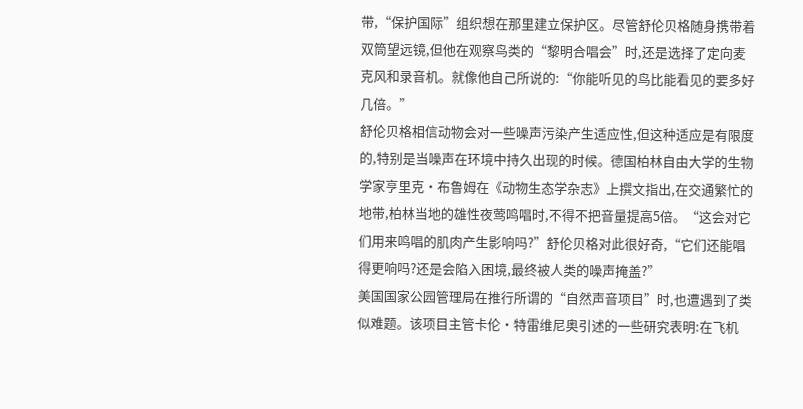带,“保护国际”组织想在那里建立保护区。尽管舒伦贝格随身携带着双筒望远镜,但他在观察鸟类的“黎明合唱会”时,还是选择了定向麦克风和录音机。就像他自己所说的:“你能听见的鸟比能看见的要多好几倍。”
舒伦贝格相信动物会对一些噪声污染产生适应性,但这种适应是有限度的,特别是当噪声在环境中持久出现的时候。德国柏林自由大学的生物学家亨里克·布鲁姆在《动物生态学杂志》上撰文指出,在交通繁忙的地带,柏林当地的雄性夜莺鸣唱时,不得不把音量提高5倍。“这会对它们用来鸣唱的肌肉产生影响吗?”舒伦贝格对此很好奇,“它们还能唱得更响吗?还是会陷入困境,最终被人类的噪声掩盖?”
美国国家公园管理局在推行所谓的“自然声音项目”时,也遭遇到了类似难题。该项目主管卡伦·特雷维尼奥引述的一些研究表明:在飞机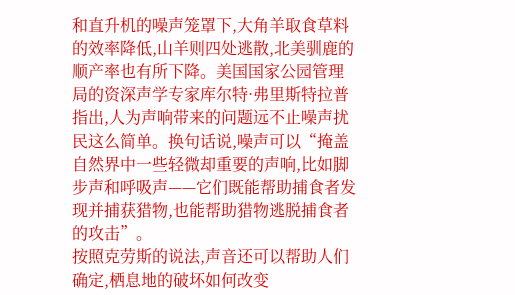和直升机的噪声笼罩下,大角羊取食草料的效率降低,山羊则四处逃散,北美驯鹿的顺产率也有所下降。美国国家公园管理局的资深声学专家库尔特·弗里斯特拉普指出,人为声响带来的问题远不止噪声扰民这么简单。换句话说,噪声可以“掩盖自然界中一些轻微却重要的声响,比如脚步声和呼吸声——它们既能帮助捕食者发现并捕获猎物,也能帮助猎物逃脱捕食者的攻击”。
按照克劳斯的说法,声音还可以帮助人们确定,栖息地的破坏如何改变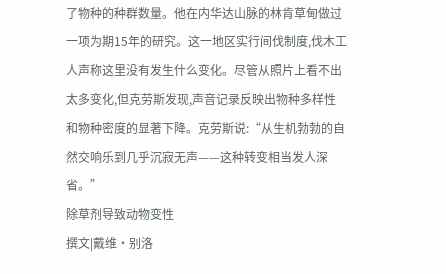了物种的种群数量。他在内华达山脉的林肯草甸做过一项为期15年的研究。这一地区实行间伐制度,伐木工人声称这里没有发生什么变化。尽管从照片上看不出太多变化,但克劳斯发现,声音记录反映出物种多样性和物种密度的显著下降。克劳斯说:“从生机勃勃的自然交响乐到几乎沉寂无声——这种转变相当发人深省。”
除草剂导致动物变性
撰文|戴维·别洛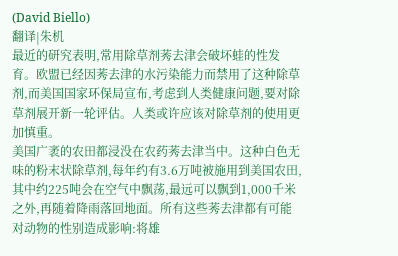(David Biello)
翻译|朱机
最近的研究表明,常用除草剂莠去津会破坏蛙的性发育。欧盟已经因莠去津的水污染能力而禁用了这种除草剂,而美国国家环保局宣布,考虑到人类健康问题,要对除草剂展开新一轮评估。人类或许应该对除草剂的使用更加慎重。
美国广袤的农田都浸没在农药莠去津当中。这种白色无味的粉末状除草剂,每年约有3.6万吨被施用到美国农田,其中约225吨会在空气中飘荡,最远可以飘到1,000千米之外,再随着降雨落回地面。所有这些莠去津都有可能对动物的性别造成影响:将雄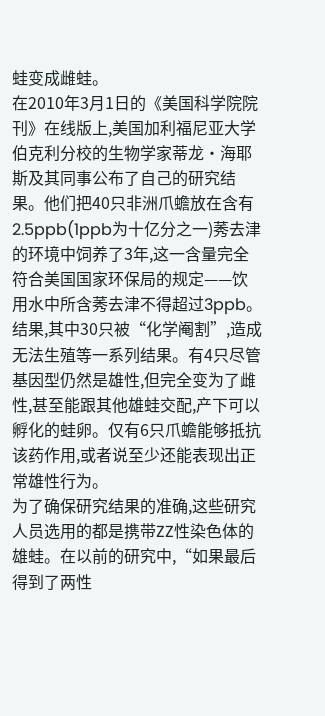蛙变成雌蛙。
在2010年3月1日的《美国科学院院刊》在线版上,美国加利福尼亚大学伯克利分校的生物学家蒂龙·海耶斯及其同事公布了自己的研究结果。他们把40只非洲爪蟾放在含有2.5ppb(1ppb为十亿分之一)莠去津的环境中饲养了3年,这一含量完全符合美国国家环保局的规定——饮用水中所含莠去津不得超过3ppb。结果,其中30只被“化学阉割”,造成无法生殖等一系列结果。有4只尽管基因型仍然是雄性,但完全变为了雌性,甚至能跟其他雄蛙交配,产下可以孵化的蛙卵。仅有6只爪蟾能够抵抗该药作用,或者说至少还能表现出正常雄性行为。
为了确保研究结果的准确,这些研究人员选用的都是携带ZZ性染色体的雄蛙。在以前的研究中,“如果最后得到了两性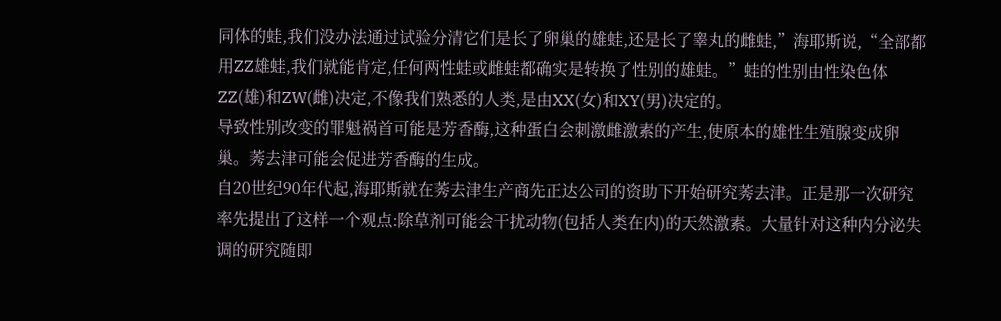同体的蛙,我们没办法通过试验分清它们是长了卵巢的雄蛙,还是长了睾丸的雌蛙,”海耶斯说,“全部都用ZZ雄蛙,我们就能肯定,任何两性蛙或雌蛙都确实是转换了性别的雄蛙。”蛙的性别由性染色体ZZ(雄)和ZW(雌)决定,不像我们熟悉的人类,是由XX(女)和XY(男)决定的。
导致性别改变的罪魁祸首可能是芳香酶,这种蛋白会刺激雌激素的产生,使原本的雄性生殖腺变成卵巢。莠去津可能会促进芳香酶的生成。
自20世纪90年代起,海耶斯就在莠去津生产商先正达公司的资助下开始研究莠去津。正是那一次研究率先提出了这样一个观点:除草剂可能会干扰动物(包括人类在内)的天然激素。大量针对这种内分泌失调的研究随即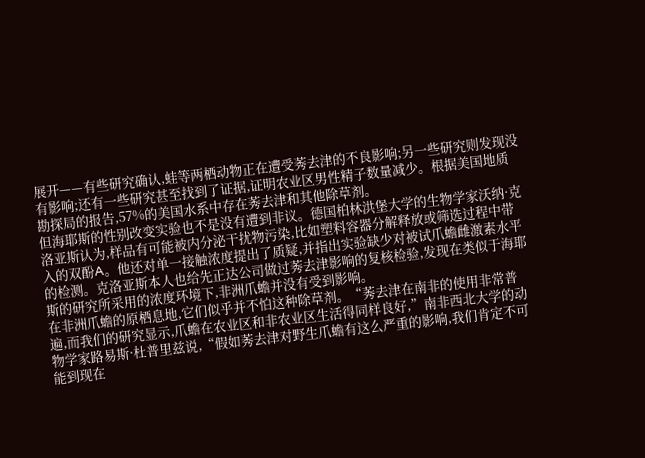展开——有些研究确认,蛙等两栖动物正在遭受莠去津的不良影响;另一些研究则发现没有影响;还有一些研究甚至找到了证据,证明农业区男性精子数量减少。根据美国地质勘探局的报告,57%的美国水系中存在莠去津和其他除草剂。
但海耶斯的性别改变实验也不是没有遭到非议。德国柏林洪堡大学的生物学家沃纳·克洛亚斯认为,样品有可能被内分泌干扰物污染,比如塑料容器分解释放或筛选过程中带入的双酚A。他还对单一接触浓度提出了质疑,并指出实验缺少对被试爪蟾雌激素水平的检测。克洛亚斯本人也给先正达公司做过莠去津影响的复核检验,发现在类似于海耶斯的研究所采用的浓度环境下,非洲爪蟾并没有受到影响。
在非洲爪蟾的原栖息地,它们似乎并不怕这种除草剂。“莠去津在南非的使用非常普遍,而我们的研究显示,爪蟾在农业区和非农业区生活得同样良好,”南非西北大学的动物学家路易斯·杜普里兹说,“假如莠去津对野生爪蟾有这么严重的影响,我们肯定不可能到现在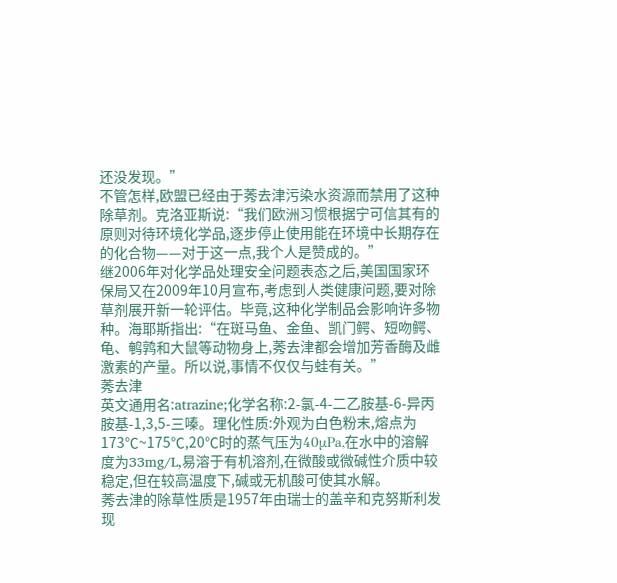还没发现。”
不管怎样,欧盟已经由于莠去津污染水资源而禁用了这种除草剂。克洛亚斯说:“我们欧洲习惯根据宁可信其有的原则对待环境化学品,逐步停止使用能在环境中长期存在的化合物——对于这一点,我个人是赞成的。”
继2006年对化学品处理安全问题表态之后,美国国家环保局又在2009年10月宣布,考虑到人类健康问题,要对除草剂展开新一轮评估。毕竟,这种化学制品会影响许多物种。海耶斯指出:“在斑马鱼、金鱼、凯门鳄、短吻鳄、龟、鹌鹑和大鼠等动物身上,莠去津都会增加芳香酶及雌激素的产量。所以说,事情不仅仅与蛙有关。”
莠去津
英文通用名:atrazine;化学名称:2-氯-4-二乙胺基-6-异丙胺基-1,3,5-三嗪。理化性质:外观为白色粉末,熔点为173℃~175℃,20℃时的蒸气压为40μPa,在水中的溶解度为33mg/L,易溶于有机溶剂,在微酸或微碱性介质中较稳定,但在较高温度下,碱或无机酸可使其水解。
莠去津的除草性质是1957年由瑞士的盖辛和克努斯利发现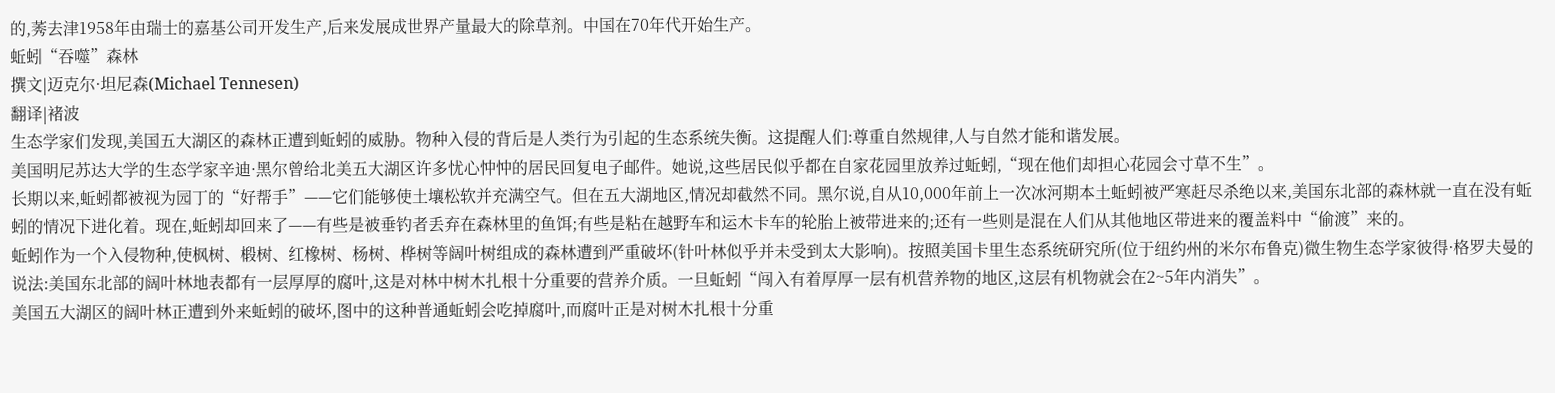的,莠去津1958年由瑞士的嘉基公司开发生产,后来发展成世界产量最大的除草剂。中国在70年代开始生产。
蚯蚓“吞噬”森林
撰文|迈克尔·坦尼森(Michael Tennesen)
翻译|褚波
生态学家们发现,美国五大湖区的森林正遭到蚯蚓的威胁。物种入侵的背后是人类行为引起的生态系统失衡。这提醒人们:尊重自然规律,人与自然才能和谐发展。
美国明尼苏达大学的生态学家辛迪·黑尔曾给北美五大湖区许多忧心忡忡的居民回复电子邮件。她说,这些居民似乎都在自家花园里放养过蚯蚓,“现在他们却担心花园会寸草不生”。
长期以来,蚯蚓都被视为园丁的“好帮手”——它们能够使土壤松软并充满空气。但在五大湖地区,情况却截然不同。黑尔说,自从10,000年前上一次冰河期本土蚯蚓被严寒赶尽杀绝以来,美国东北部的森林就一直在没有蚯蚓的情况下进化着。现在,蚯蚓却回来了——有些是被垂钓者丢弃在森林里的鱼饵;有些是粘在越野车和运木卡车的轮胎上被带进来的;还有一些则是混在人们从其他地区带进来的覆盖料中“偷渡”来的。
蚯蚓作为一个入侵物种,使枫树、椴树、红橡树、杨树、桦树等阔叶树组成的森林遭到严重破坏(针叶林似乎并未受到太大影响)。按照美国卡里生态系统研究所(位于纽约州的米尔布鲁克)微生物生态学家彼得·格罗夫曼的说法:美国东北部的阔叶林地表都有一层厚厚的腐叶,这是对林中树木扎根十分重要的营养介质。一旦蚯蚓“闯入有着厚厚一层有机营养物的地区,这层有机物就会在2~5年内消失”。
美国五大湖区的阔叶林正遭到外来蚯蚓的破坏,图中的这种普通蚯蚓会吃掉腐叶,而腐叶正是对树木扎根十分重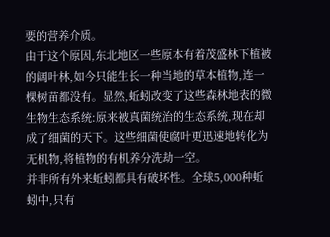要的营养介质。
由于这个原因,东北地区一些原本有着茂盛林下植被的阔叶林,如今只能生长一种当地的草本植物,连一棵树苗都没有。显然,蚯蚓改变了这些森林地表的微生物生态系统:原来被真菌统治的生态系统,现在却成了细菌的天下。这些细菌使腐叶更迅速地转化为无机物,将植物的有机养分洗劫一空。
并非所有外来蚯蚓都具有破坏性。全球5,000种蚯蚓中,只有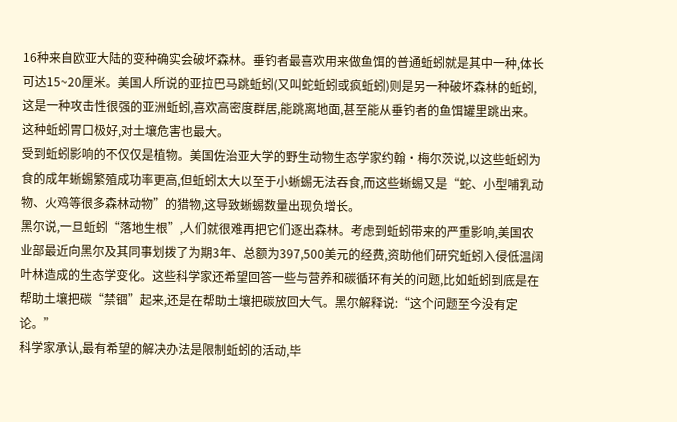16种来自欧亚大陆的变种确实会破坏森林。垂钓者最喜欢用来做鱼饵的普通蚯蚓就是其中一种,体长可达15~20厘米。美国人所说的亚拉巴马跳蚯蚓(又叫蛇蚯蚓或疯蚯蚓)则是另一种破坏森林的蚯蚓,这是一种攻击性很强的亚洲蚯蚓,喜欢高密度群居,能跳离地面,甚至能从垂钓者的鱼饵罐里跳出来。这种蚯蚓胃口极好,对土壤危害也最大。
受到蚯蚓影响的不仅仅是植物。美国佐治亚大学的野生动物生态学家约翰·梅尔茨说,以这些蚯蚓为食的成年蜥蜴繁殖成功率更高,但蚯蚓太大以至于小蜥蜴无法吞食,而这些蜥蜴又是“蛇、小型哺乳动物、火鸡等很多森林动物”的猎物,这导致蜥蜴数量出现负增长。
黑尔说,一旦蚯蚓“落地生根”,人们就很难再把它们逐出森林。考虑到蚯蚓带来的严重影响,美国农业部最近向黑尔及其同事划拨了为期3年、总额为397,500美元的经费,资助他们研究蚯蚓入侵低温阔叶林造成的生态学变化。这些科学家还希望回答一些与营养和碳循环有关的问题,比如蚯蚓到底是在帮助土壤把碳“禁锢”起来,还是在帮助土壤把碳放回大气。黑尔解释说:“这个问题至今没有定论。”
科学家承认,最有希望的解决办法是限制蚯蚓的活动,毕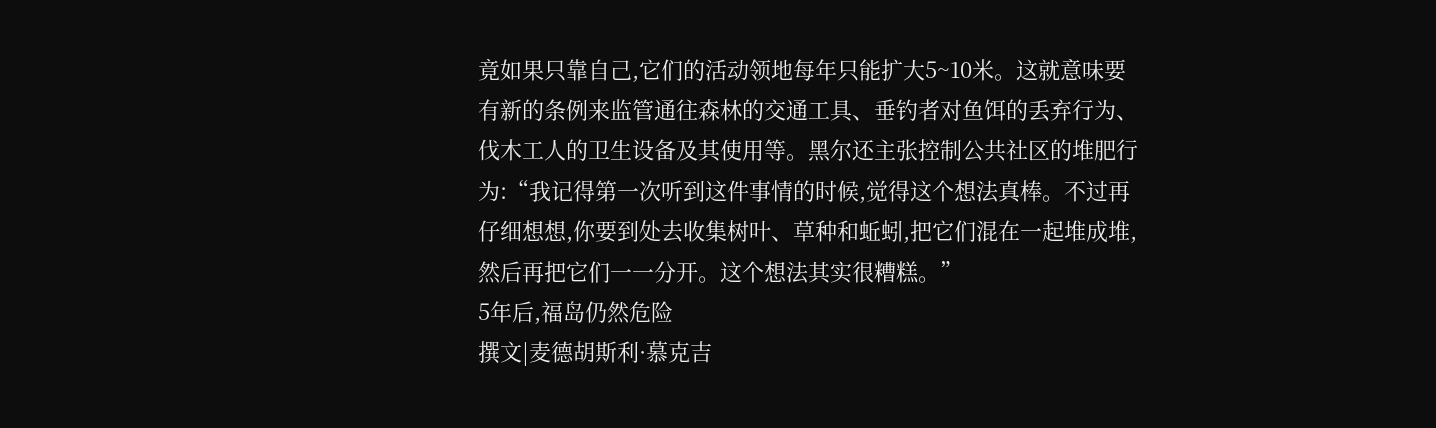竟如果只靠自己,它们的活动领地每年只能扩大5~10米。这就意味要有新的条例来监管通往森林的交通工具、垂钓者对鱼饵的丢弃行为、伐木工人的卫生设备及其使用等。黑尔还主张控制公共社区的堆肥行为:“我记得第一次听到这件事情的时候,觉得这个想法真棒。不过再仔细想想,你要到处去收集树叶、草种和蚯蚓,把它们混在一起堆成堆,然后再把它们一一分开。这个想法其实很糟糕。”
5年后,福岛仍然危险
撰文|麦德胡斯利·慕克吉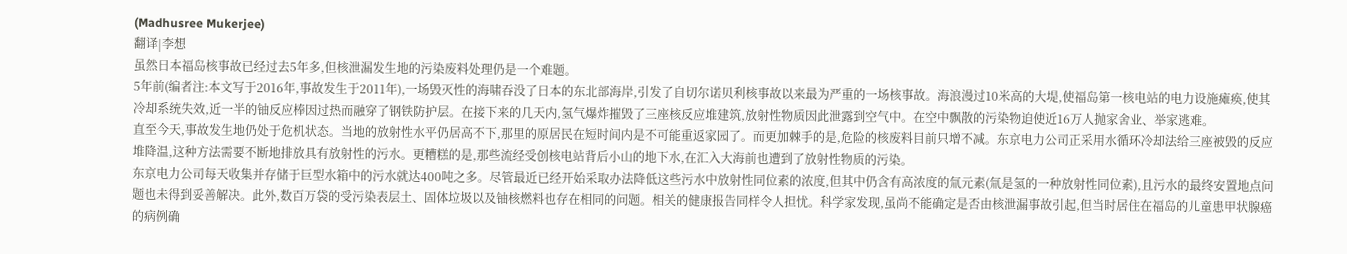(Madhusree Mukerjee)
翻译|李想
虽然日本福岛核事故已经过去5年多,但核泄漏发生地的污染废料处理仍是一个难题。
5年前(编者注:本文写于2016年,事故发生于2011年),一场毁灭性的海啸吞没了日本的东北部海岸,引发了自切尔诺贝利核事故以来最为严重的一场核事故。海浪漫过10米高的大堤,使福岛第一核电站的电力设施瘫痪,使其冷却系统失效,近一半的铀反应棒因过热而融穿了钢铁防护层。在接下来的几天内,氢气爆炸摧毁了三座核反应堆建筑,放射性物质因此泄露到空气中。在空中飘散的污染物迫使近16万人抛家舍业、举家逃难。
直至今天,事故发生地仍处于危机状态。当地的放射性水平仍居高不下,那里的原居民在短时间内是不可能重返家园了。而更加棘手的是,危险的核废料目前只增不减。东京电力公司正采用水循环冷却法给三座被毁的反应堆降温,这种方法需要不断地排放具有放射性的污水。更糟糕的是,那些流经受创核电站背后小山的地下水,在汇入大海前也遭到了放射性物质的污染。
东京电力公司每天收集并存储于巨型水箱中的污水就达400吨之多。尽管最近已经开始采取办法降低这些污水中放射性同位素的浓度,但其中仍含有高浓度的氚元素(氚是氢的一种放射性同位素),且污水的最终安置地点问题也未得到妥善解决。此外,数百万袋的受污染表层土、固体垃圾以及铀核燃料也存在相同的问题。相关的健康报告同样令人担忧。科学家发现,虽尚不能确定是否由核泄漏事故引起,但当时居住在福岛的儿童患甲状腺癌的病例确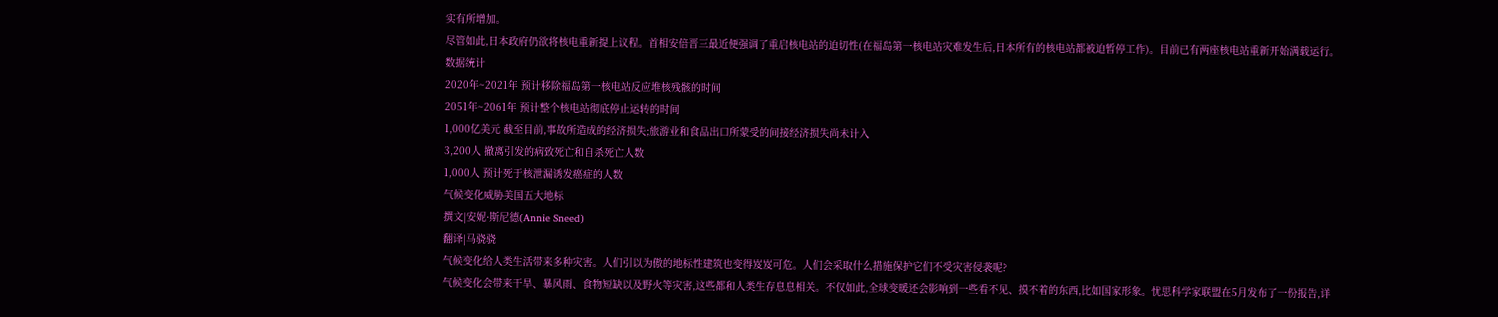实有所增加。
尽管如此,日本政府仍欲将核电重新提上议程。首相安倍晋三最近便强调了重启核电站的迫切性(在福岛第一核电站灾难发生后,日本所有的核电站都被迫暂停工作)。目前已有两座核电站重新开始满载运行。
数据统计
2020年~2021年 预计移除福岛第一核电站反应堆核残骸的时间
2051年~2061年 预计整个核电站彻底停止运转的时间
1,000亿美元 截至目前,事故所造成的经济损失;旅游业和食品出口所蒙受的间接经济损失尚未计入
3,200人 撤离引发的病致死亡和自杀死亡人数
1,000人 预计死于核泄漏诱发癌症的人数
气候变化威胁美国五大地标
撰文|安妮·斯尼德(Annie Sneed)
翻译|马骁骁
气候变化给人类生活带来多种灾害。人们引以为傲的地标性建筑也变得岌岌可危。人们会采取什么措施保护它们不受灾害侵袭呢?
气候变化会带来干旱、暴风雨、食物短缺以及野火等灾害,这些都和人类生存息息相关。不仅如此,全球变暖还会影响到一些看不见、摸不着的东西,比如国家形象。忧思科学家联盟在5月发布了一份报告,详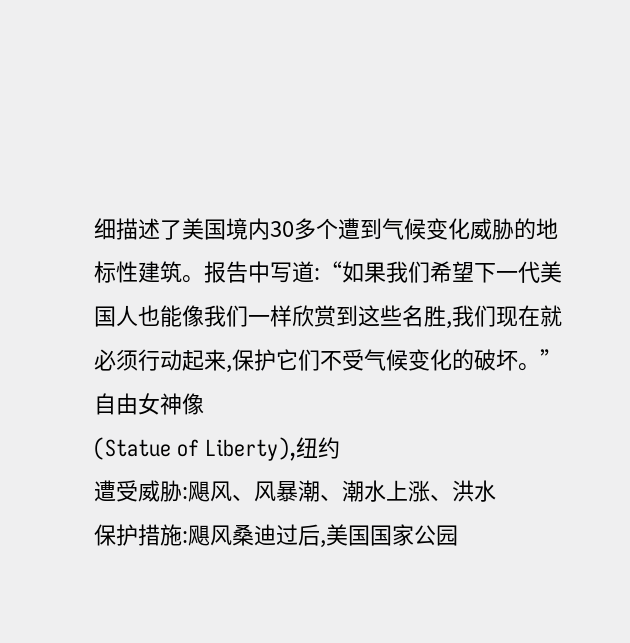细描述了美国境内30多个遭到气候变化威胁的地标性建筑。报告中写道:“如果我们希望下一代美国人也能像我们一样欣赏到这些名胜,我们现在就必须行动起来,保护它们不受气候变化的破坏。”
自由女神像
(Statue of Liberty),纽约
遭受威胁:飓风、风暴潮、潮水上涨、洪水
保护措施:飓风桑迪过后,美国国家公园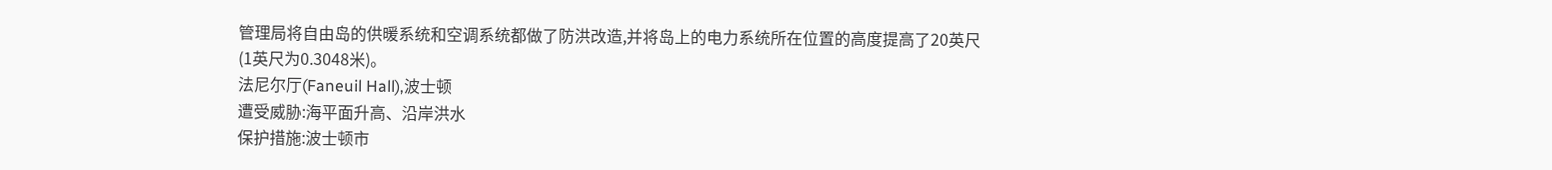管理局将自由岛的供暖系统和空调系统都做了防洪改造,并将岛上的电力系统所在位置的高度提高了20英尺(1英尺为0.3048米)。
法尼尔厅(Faneuil Hall),波士顿
遭受威胁:海平面升高、沿岸洪水
保护措施:波士顿市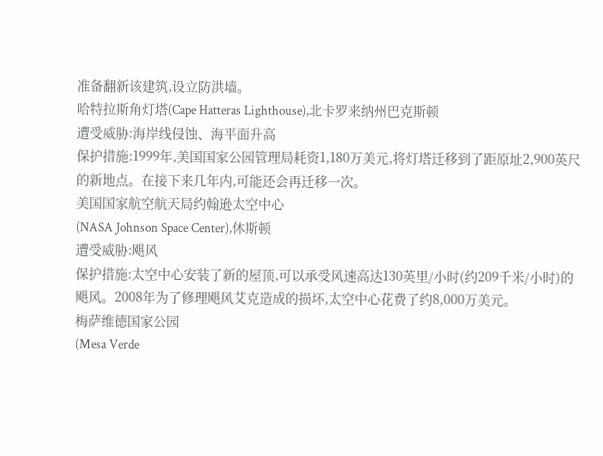准备翻新该建筑,设立防洪墙。
哈特拉斯角灯塔(Cape Hatteras Lighthouse),北卡罗来纳州巴克斯顿
遭受威胁:海岸线侵蚀、海平面升高
保护措施:1999年,美国国家公园管理局耗资1,180万美元,将灯塔迁移到了距原址2,900英尺的新地点。在接下来几年内,可能还会再迁移一次。
美国国家航空航天局约翰逊太空中心
(NASA Johnson Space Center),休斯顿
遭受威胁:飓风
保护措施:太空中心安装了新的屋顶,可以承受风速高达130英里/小时(约209千米/小时)的飓风。2008年为了修理飓风艾克造成的损坏,太空中心花费了约8,000万美元。
梅萨维德国家公园
(Mesa Verde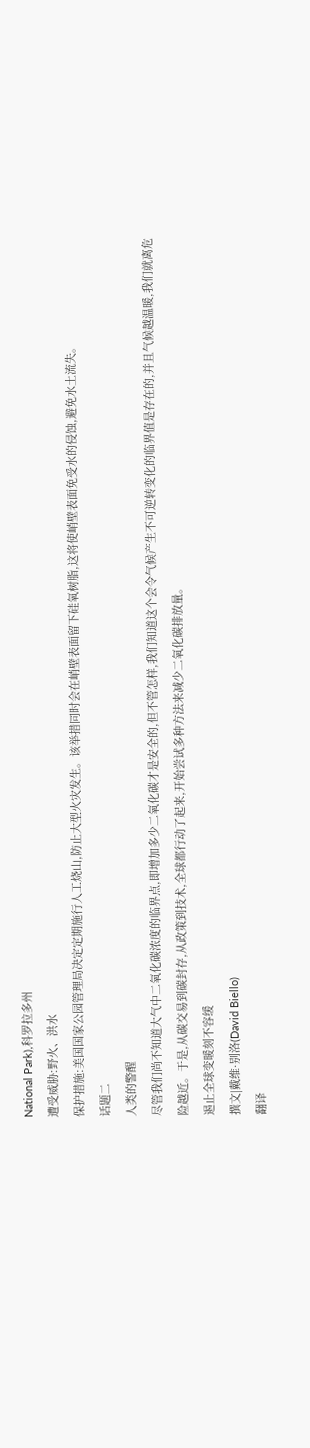National Park),科罗拉多州
遭受威胁:野火、洪水
保护措施:美国国家公园管理局决定定期施行人工烧山,防止大型火灾发生。该举措同时会在峭壁表面留下硅氧树脂,这将使峭壁表面免受水的侵蚀,避免水土流失。
话题二
人类的警醒
尽管我们尚不知道大气中二氧化碳浓度的临界点,即增加多少二氧化碳才是安全的,但不管怎样,我们知道这个会令气候产生不可逆转变化的临界值是存在的,并且气候越温暖,我们就离危险越近。于是,从碳交易到碳封存,从政策到技术,全球都行动了起来,开始尝试多种方法来减少二氧化碳排放量。
遏止全球变暖刻不容缓
撰文|戴维·别洛(David Biello)
翻译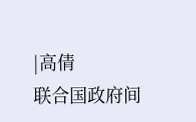|高倩
联合国政府间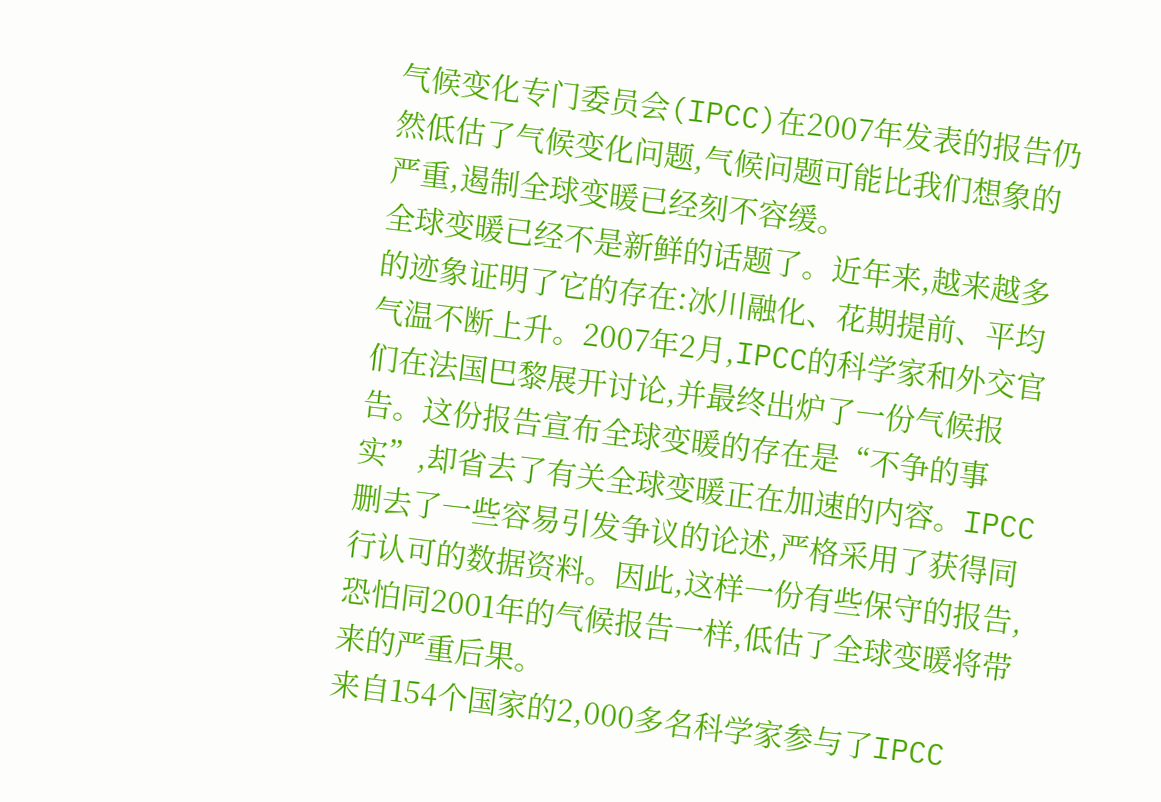气候变化专门委员会(IPCC)在2007年发表的报告仍然低估了气候变化问题,气候问题可能比我们想象的严重,遏制全球变暖已经刻不容缓。
全球变暖已经不是新鲜的话题了。近年来,越来越多的迹象证明了它的存在:冰川融化、花期提前、平均气温不断上升。2007年2月,IPCC的科学家和外交官们在法国巴黎展开讨论,并最终出炉了一份气候报告。这份报告宣布全球变暖的存在是“不争的事实”,却省去了有关全球变暖正在加速的内容。IPCC删去了一些容易引发争议的论述,严格采用了获得同行认可的数据资料。因此,这样一份有些保守的报告,恐怕同2001年的气候报告一样,低估了全球变暖将带来的严重后果。
来自154个国家的2,000多名科学家参与了IPCC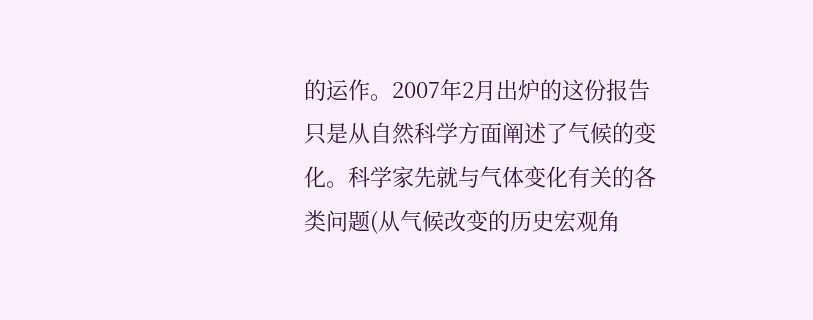的运作。2007年2月出炉的这份报告只是从自然科学方面阐述了气候的变化。科学家先就与气体变化有关的各类问题(从气候改变的历史宏观角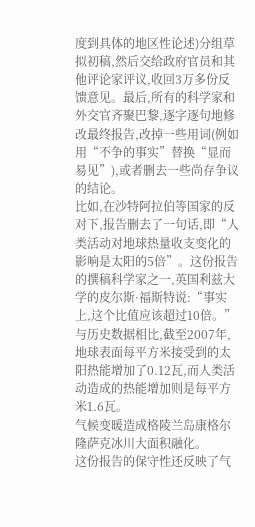度到具体的地区性论述)分组草拟初稿,然后交给政府官员和其他评论家评议,收回3万多份反馈意见。最后,所有的科学家和外交官齐聚巴黎,逐字逐句地修改最终报告,改掉一些用词(例如用“不争的事实”替换“显而易见”),或者删去一些尚存争议的结论。
比如,在沙特阿拉伯等国家的反对下,报告删去了一句话,即“人类活动对地球热量收支变化的影响是太阳的5倍”。这份报告的撰稿科学家之一,英国利兹大学的皮尔斯·福斯特说:“事实上,这个比值应该超过10倍。”与历史数据相比,截至2007年,地球表面每平方米接受到的太阳热能增加了0.12瓦,而人类活动造成的热能增加则是每平方米1.6瓦。
气候变暖造成格陵兰岛康格尔隆萨克冰川大面积融化。
这份报告的保守性还反映了气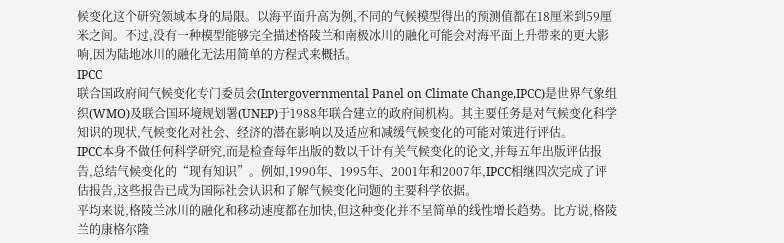候变化这个研究领域本身的局限。以海平面升高为例,不同的气候模型得出的预测值都在18厘米到59厘米之间。不过,没有一种模型能够完全描述格陵兰和南极冰川的融化可能会对海平面上升带来的更大影响,因为陆地冰川的融化无法用简单的方程式来概括。
IPCC
联合国政府间气候变化专门委员会(Intergovernmental Panel on Climate Change,IPCC)是世界气象组织(WMO)及联合国环境规划署(UNEP)于1988年联合建立的政府间机构。其主要任务是对气候变化科学知识的现状,气候变化对社会、经济的潜在影响以及适应和减缓气候变化的可能对策进行评估。
IPCC本身不做任何科学研究,而是检查每年出版的数以千计有关气候变化的论文,并每五年出版评估报告,总结气候变化的“现有知识”。例如,1990年、1995年、2001年和2007年,IPCC相继四次完成了评估报告,这些报告已成为国际社会认识和了解气候变化问题的主要科学依据。
平均来说,格陵兰冰川的融化和移动速度都在加快,但这种变化并不呈简单的线性增长趋势。比方说,格陵兰的康格尔隆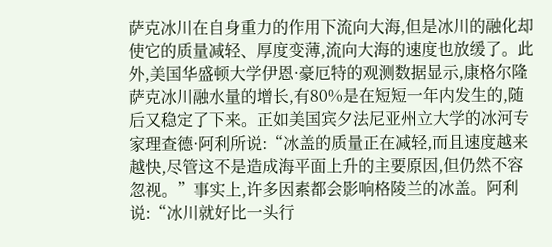萨克冰川在自身重力的作用下流向大海,但是冰川的融化却使它的质量减轻、厚度变薄,流向大海的速度也放缓了。此外,美国华盛顿大学伊恩·豪厄特的观测数据显示,康格尔隆萨克冰川融水量的增长,有80%是在短短一年内发生的,随后又稳定了下来。正如美国宾夕法尼亚州立大学的冰河专家理查德·阿利所说:“冰盖的质量正在减轻,而且速度越来越快,尽管这不是造成海平面上升的主要原因,但仍然不容忽视。”事实上,许多因素都会影响格陵兰的冰盖。阿利说:“冰川就好比一头行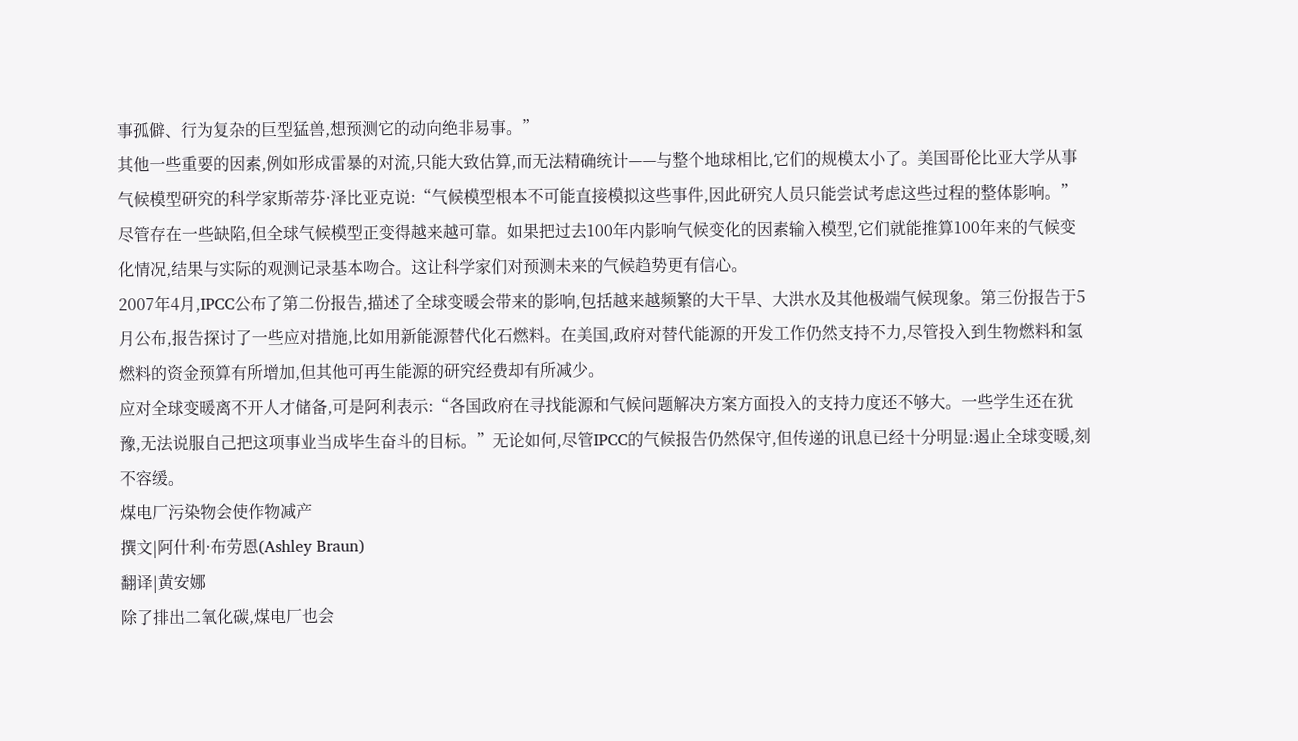事孤僻、行为复杂的巨型猛兽,想预测它的动向绝非易事。”
其他一些重要的因素,例如形成雷暴的对流,只能大致估算,而无法精确统计——与整个地球相比,它们的规模太小了。美国哥伦比亚大学从事气候模型研究的科学家斯蒂芬·泽比亚克说:“气候模型根本不可能直接模拟这些事件,因此研究人员只能尝试考虑这些过程的整体影响。”
尽管存在一些缺陷,但全球气候模型正变得越来越可靠。如果把过去100年内影响气候变化的因素输入模型,它们就能推算100年来的气候变化情况,结果与实际的观测记录基本吻合。这让科学家们对预测未来的气候趋势更有信心。
2007年4月,IPCC公布了第二份报告,描述了全球变暖会带来的影响,包括越来越频繁的大干旱、大洪水及其他极端气候现象。第三份报告于5月公布,报告探讨了一些应对措施,比如用新能源替代化石燃料。在美国,政府对替代能源的开发工作仍然支持不力,尽管投入到生物燃料和氢燃料的资金预算有所增加,但其他可再生能源的研究经费却有所减少。
应对全球变暖离不开人才储备,可是阿利表示:“各国政府在寻找能源和气候问题解决方案方面投入的支持力度还不够大。一些学生还在犹豫,无法说服自己把这项事业当成毕生奋斗的目标。”无论如何,尽管IPCC的气候报告仍然保守,但传递的讯息已经十分明显:遏止全球变暖,刻不容缓。
煤电厂污染物会使作物减产
撰文|阿什利·布劳恩(Ashley Braun)
翻译|黄安娜
除了排出二氧化碳,煤电厂也会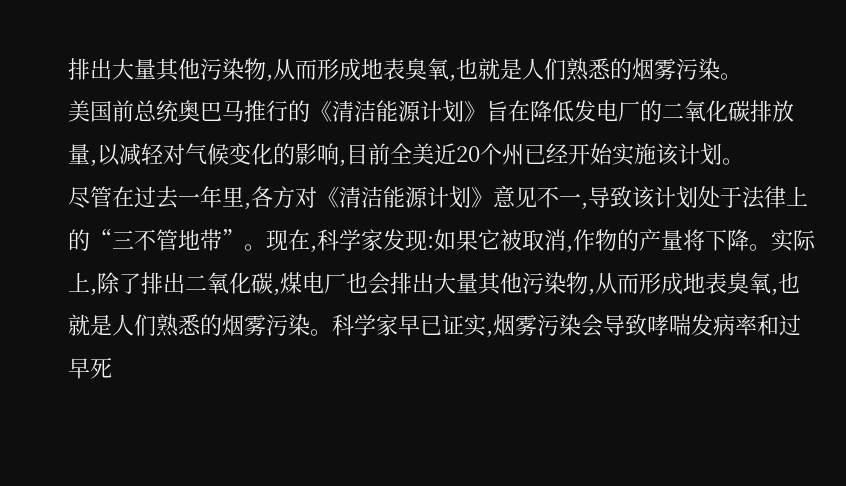排出大量其他污染物,从而形成地表臭氧,也就是人们熟悉的烟雾污染。
美国前总统奥巴马推行的《清洁能源计划》旨在降低发电厂的二氧化碳排放量,以减轻对气候变化的影响,目前全美近20个州已经开始实施该计划。
尽管在过去一年里,各方对《清洁能源计划》意见不一,导致该计划处于法律上的“三不管地带”。现在,科学家发现:如果它被取消,作物的产量将下降。实际上,除了排出二氧化碳,煤电厂也会排出大量其他污染物,从而形成地表臭氧,也就是人们熟悉的烟雾污染。科学家早已证实,烟雾污染会导致哮喘发病率和过早死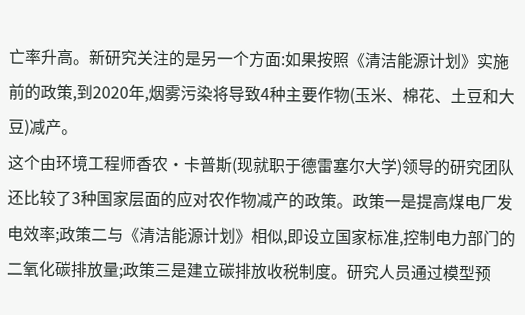亡率升高。新研究关注的是另一个方面:如果按照《清洁能源计划》实施前的政策,到2020年,烟雾污染将导致4种主要作物(玉米、棉花、土豆和大豆)减产。
这个由环境工程师香农·卡普斯(现就职于德雷塞尔大学)领导的研究团队还比较了3种国家层面的应对农作物减产的政策。政策一是提高煤电厂发电效率;政策二与《清洁能源计划》相似,即设立国家标准,控制电力部门的二氧化碳排放量;政策三是建立碳排放收税制度。研究人员通过模型预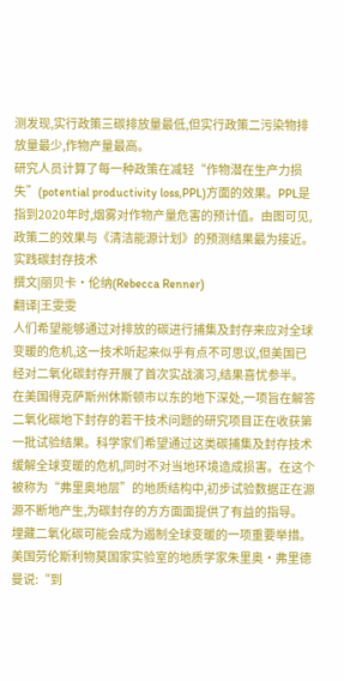测发现,实行政策三碳排放量最低,但实行政策二污染物排放量最少,作物产量最高。
研究人员计算了每一种政策在减轻“作物潜在生产力损失”(potential productivity loss,PPL)方面的效果。PPL是指到2020年时,烟雾对作物产量危害的预计值。由图可见,政策二的效果与《清洁能源计划》的预测结果最为接近。
实践碳封存技术
撰文|丽贝卡·伦纳(Rebecca Renner)
翻译|王雯雯
人们希望能够通过对排放的碳进行捕集及封存来应对全球变暖的危机,这一技术听起来似乎有点不可思议,但美国已经对二氧化碳封存开展了首次实战演习,结果喜忧参半。
在美国得克萨斯州休斯顿市以东的地下深处,一项旨在解答二氧化碳地下封存的若干技术问题的研究项目正在收获第一批试验结果。科学家们希望通过这类碳捕集及封存技术缓解全球变暖的危机,同时不对当地环境造成损害。在这个被称为“弗里奥地层”的地质结构中,初步试验数据正在源源不断地产生,为碳封存的方方面面提供了有益的指导。
埋藏二氧化碳可能会成为遏制全球变暖的一项重要举措。美国劳伦斯利物莫国家实验室的地质学家朱里奥·弗里德曼说:“到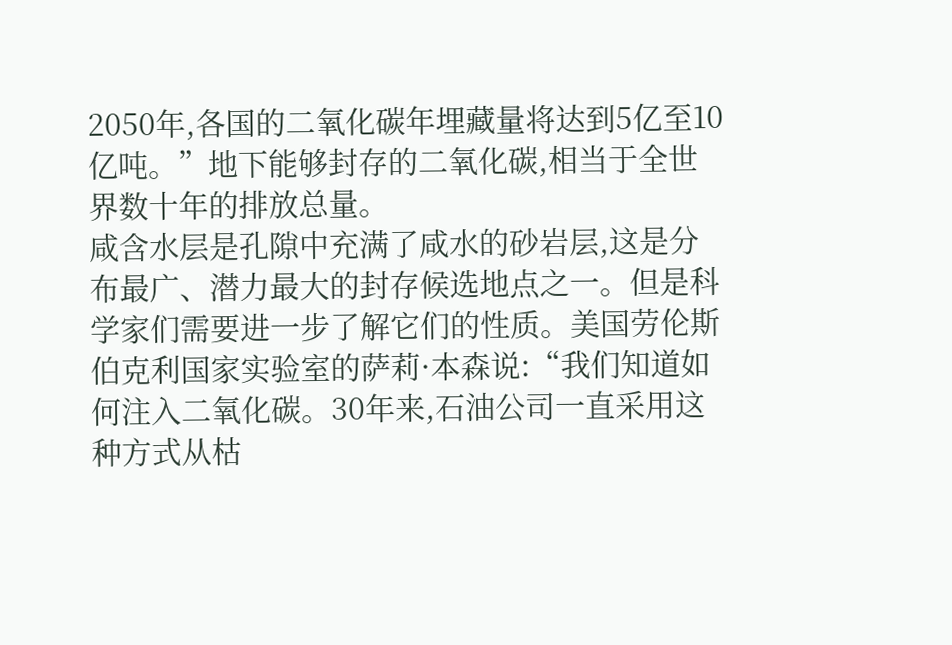2050年,各国的二氧化碳年埋藏量将达到5亿至10亿吨。”地下能够封存的二氧化碳,相当于全世界数十年的排放总量。
咸含水层是孔隙中充满了咸水的砂岩层,这是分布最广、潜力最大的封存候选地点之一。但是科学家们需要进一步了解它们的性质。美国劳伦斯伯克利国家实验室的萨莉·本森说:“我们知道如何注入二氧化碳。30年来,石油公司一直采用这种方式从枯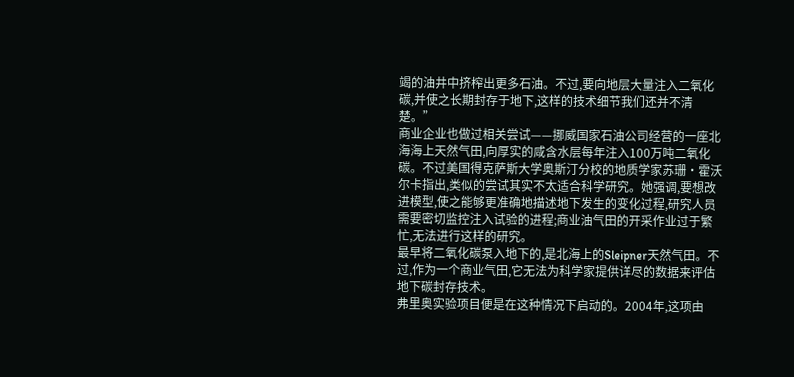竭的油井中挤榨出更多石油。不过,要向地层大量注入二氧化碳,并使之长期封存于地下,这样的技术细节我们还并不清楚。”
商业企业也做过相关尝试——挪威国家石油公司经营的一座北海海上天然气田,向厚实的咸含水层每年注入100万吨二氧化碳。不过美国得克萨斯大学奥斯汀分校的地质学家苏珊·霍沃尔卡指出,类似的尝试其实不太适合科学研究。她强调,要想改进模型,使之能够更准确地描述地下发生的变化过程,研究人员需要密切监控注入试验的进程;商业油气田的开采作业过于繁忙,无法进行这样的研究。
最早将二氧化碳泵入地下的,是北海上的Sleipner天然气田。不过,作为一个商业气田,它无法为科学家提供详尽的数据来评估地下碳封存技术。
弗里奥实验项目便是在这种情况下启动的。2004年,这项由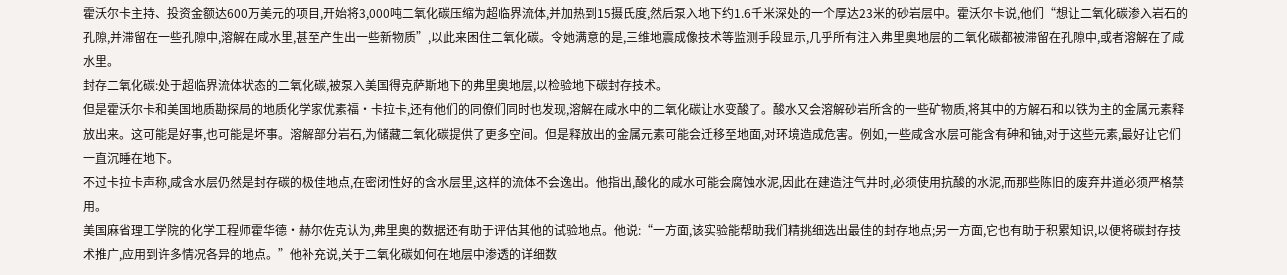霍沃尔卡主持、投资金额达600万美元的项目,开始将3,000吨二氧化碳压缩为超临界流体,并加热到15摄氏度,然后泵入地下约1.6千米深处的一个厚达23米的砂岩层中。霍沃尔卡说,他们“想让二氧化碳渗入岩石的孔隙,并滞留在一些孔隙中,溶解在咸水里,甚至产生出一些新物质”,以此来困住二氧化碳。令她满意的是,三维地震成像技术等监测手段显示,几乎所有注入弗里奥地层的二氧化碳都被滞留在孔隙中,或者溶解在了咸水里。
封存二氧化碳:处于超临界流体状态的二氧化碳,被泵入美国得克萨斯地下的弗里奥地层,以检验地下碳封存技术。
但是霍沃尔卡和美国地质勘探局的地质化学家优素福·卡拉卡,还有他们的同僚们同时也发现,溶解在咸水中的二氧化碳让水变酸了。酸水又会溶解砂岩所含的一些矿物质,将其中的方解石和以铁为主的金属元素释放出来。这可能是好事,也可能是坏事。溶解部分岩石,为储藏二氧化碳提供了更多空间。但是释放出的金属元素可能会迁移至地面,对环境造成危害。例如,一些咸含水层可能含有砷和铀,对于这些元素,最好让它们一直沉睡在地下。
不过卡拉卡声称,咸含水层仍然是封存碳的极佳地点,在密闭性好的含水层里,这样的流体不会逸出。他指出,酸化的咸水可能会腐蚀水泥,因此在建造注气井时,必须使用抗酸的水泥,而那些陈旧的废弃井道必须严格禁用。
美国麻省理工学院的化学工程师霍华德·赫尔佐克认为,弗里奥的数据还有助于评估其他的试验地点。他说:“一方面,该实验能帮助我们精挑细选出最佳的封存地点;另一方面,它也有助于积累知识,以便将碳封存技术推广,应用到许多情况各异的地点。”他补充说,关于二氧化碳如何在地层中渗透的详细数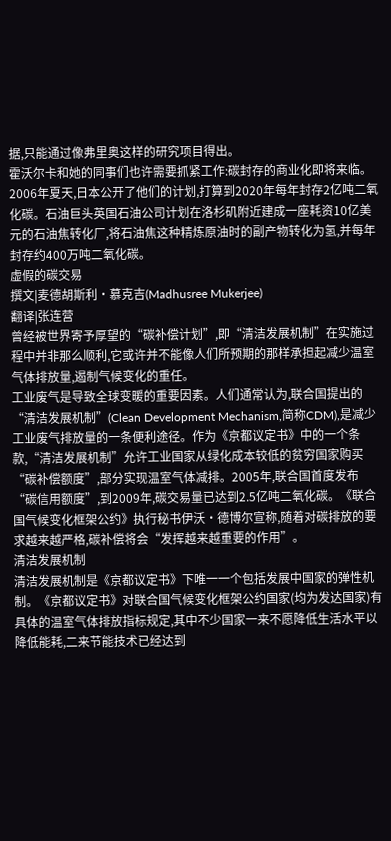据,只能通过像弗里奥这样的研究项目得出。
霍沃尔卡和她的同事们也许需要抓紧工作:碳封存的商业化即将来临。2006年夏天,日本公开了他们的计划,打算到2020年每年封存2亿吨二氧化碳。石油巨头英国石油公司计划在洛杉矶附近建成一座耗资10亿美元的石油焦转化厂,将石油焦这种精炼原油时的副产物转化为氢,并每年封存约400万吨二氧化碳。
虚假的碳交易
撰文|麦德胡斯利·慕克吉(Madhusree Mukerjee)
翻译|张连营
曾经被世界寄予厚望的“碳补偿计划”,即“清洁发展机制”在实施过程中并非那么顺利,它或许并不能像人们所预期的那样承担起减少温室气体排放量,遏制气候变化的重任。
工业废气是导致全球变暖的重要因素。人们通常认为,联合国提出的“清洁发展机制”(Clean Development Mechanism,简称CDM),是减少工业废气排放量的一条便利途径。作为《京都议定书》中的一个条款,“清洁发展机制”允许工业国家从绿化成本较低的贫穷国家购买“碳补偿额度”,部分实现温室气体减排。2005年,联合国首度发布“碳信用额度”,到2009年,碳交易量已达到2.5亿吨二氧化碳。《联合国气候变化框架公约》执行秘书伊沃·德博尔宣称,随着对碳排放的要求越来越严格,碳补偿将会“发挥越来越重要的作用”。
清洁发展机制
清洁发展机制是《京都议定书》下唯一一个包括发展中国家的弹性机制。《京都议定书》对联合国气候变化框架公约国家(均为发达国家)有具体的温室气体排放指标规定,其中不少国家一来不愿降低生活水平以降低能耗,二来节能技术已经达到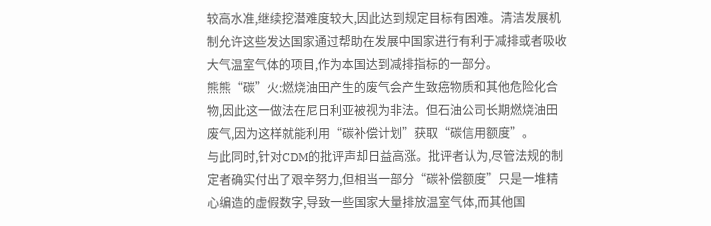较高水准,继续挖潜难度较大,因此达到规定目标有困难。清洁发展机制允许这些发达国家通过帮助在发展中国家进行有利于减排或者吸收大气温室气体的项目,作为本国达到减排指标的一部分。
熊熊“碳”火:燃烧油田产生的废气会产生致癌物质和其他危险化合物,因此这一做法在尼日利亚被视为非法。但石油公司长期燃烧油田废气,因为这样就能利用“碳补偿计划”获取“碳信用额度”。
与此同时,针对CDM的批评声却日益高涨。批评者认为,尽管法规的制定者确实付出了艰辛努力,但相当一部分“碳补偿额度”只是一堆精心编造的虚假数字,导致一些国家大量排放温室气体,而其他国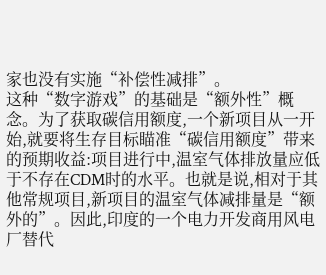家也没有实施“补偿性减排”。
这种“数字游戏”的基础是“额外性”概念。为了获取碳信用额度,一个新项目从一开始,就要将生存目标瞄准“碳信用额度”带来的预期收益:项目进行中,温室气体排放量应低于不存在CDM时的水平。也就是说,相对于其他常规项目,新项目的温室气体减排量是“额外的”。因此,印度的一个电力开发商用风电厂替代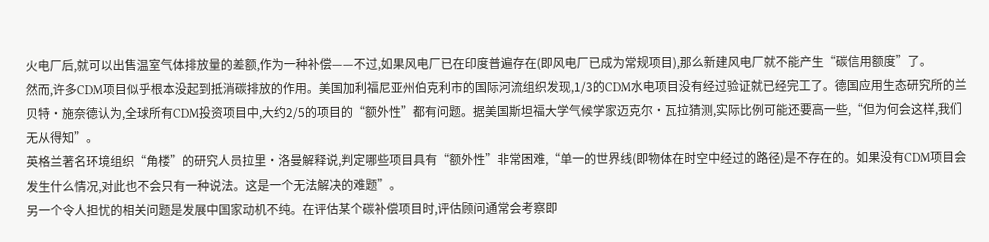火电厂后,就可以出售温室气体排放量的差额,作为一种补偿——不过,如果风电厂已在印度普遍存在(即风电厂已成为常规项目),那么新建风电厂就不能产生“碳信用额度”了。
然而,许多CDM项目似乎根本没起到抵消碳排放的作用。美国加利福尼亚州伯克利市的国际河流组织发现,1/3的CDM水电项目没有经过验证就已经完工了。德国应用生态研究所的兰贝特·施奈德认为,全球所有CDM投资项目中,大约2/5的项目的“额外性”都有问题。据美国斯坦福大学气候学家迈克尔·瓦拉猜测,实际比例可能还要高一些,“但为何会这样,我们无从得知”。
英格兰著名环境组织“角楼”的研究人员拉里·洛曼解释说,判定哪些项目具有“额外性”非常困难,“单一的世界线(即物体在时空中经过的路径)是不存在的。如果没有CDM项目会发生什么情况,对此也不会只有一种说法。这是一个无法解决的难题”。
另一个令人担忧的相关问题是发展中国家动机不纯。在评估某个碳补偿项目时,评估顾问通常会考察即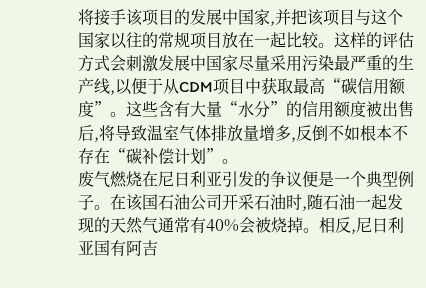将接手该项目的发展中国家,并把该项目与这个国家以往的常规项目放在一起比较。这样的评估方式会刺激发展中国家尽量采用污染最严重的生产线,以便于从CDM项目中获取最高“碳信用额度”。这些含有大量“水分”的信用额度被出售后,将导致温室气体排放量增多,反倒不如根本不存在“碳补偿计划”。
废气燃烧在尼日利亚引发的争议便是一个典型例子。在该国石油公司开采石油时,随石油一起发现的天然气通常有40%会被烧掉。相反,尼日利亚国有阿吉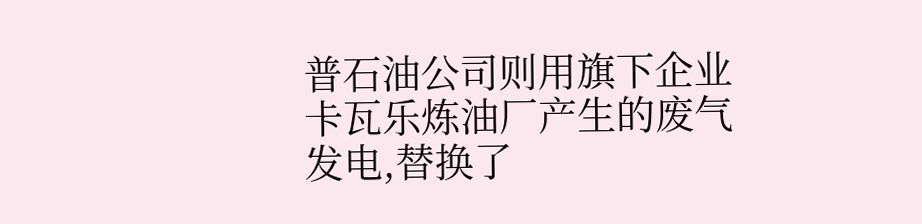普石油公司则用旗下企业卡瓦乐炼油厂产生的废气发电,替换了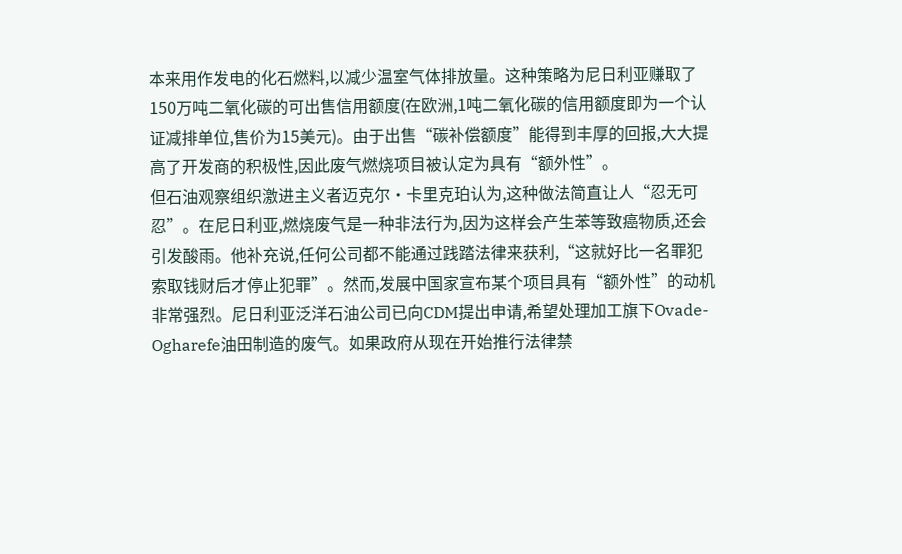本来用作发电的化石燃料,以减少温室气体排放量。这种策略为尼日利亚赚取了150万吨二氧化碳的可出售信用额度(在欧洲,1吨二氧化碳的信用额度即为一个认证减排单位,售价为15美元)。由于出售“碳补偿额度”能得到丰厚的回报,大大提高了开发商的积极性,因此废气燃烧项目被认定为具有“额外性”。
但石油观察组织激进主义者迈克尔·卡里克珀认为,这种做法简直让人“忍无可忍”。在尼日利亚,燃烧废气是一种非法行为,因为这样会产生苯等致癌物质,还会引发酸雨。他补充说,任何公司都不能通过践踏法律来获利,“这就好比一名罪犯索取钱财后才停止犯罪”。然而,发展中国家宣布某个项目具有“额外性”的动机非常强烈。尼日利亚泛洋石油公司已向CDM提出申请,希望处理加工旗下Ovade-Ogharefe油田制造的废气。如果政府从现在开始推行法律禁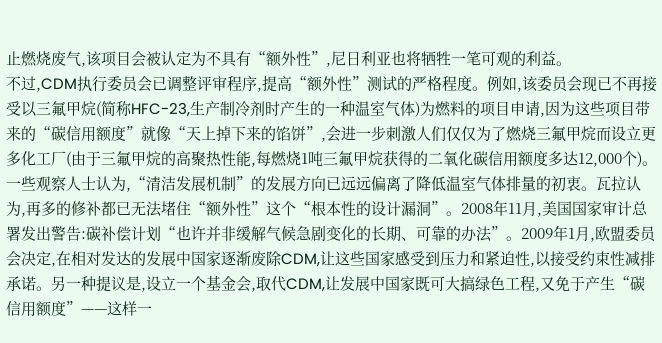止燃烧废气,该项目会被认定为不具有“额外性”,尼日利亚也将牺牲一笔可观的利益。
不过,CDM执行委员会已调整评审程序,提高“额外性”测试的严格程度。例如,该委员会现已不再接受以三氟甲烷(简称HFC-23,生产制冷剂时产生的一种温室气体)为燃料的项目申请,因为这些项目带来的“碳信用额度”就像“天上掉下来的馅饼”,会进一步刺激人们仅仅为了燃烧三氟甲烷而设立更多化工厂(由于三氟甲烷的高聚热性能,每燃烧1吨三氟甲烷获得的二氧化碳信用额度多达12,000个)。
一些观察人士认为,“清洁发展机制”的发展方向已远远偏离了降低温室气体排量的初衷。瓦拉认为,再多的修补都已无法堵住“额外性”这个“根本性的设计漏洞”。2008年11月,美国国家审计总署发出警告:碳补偿计划“也许并非缓解气候急剧变化的长期、可靠的办法”。2009年1月,欧盟委员会决定,在相对发达的发展中国家逐渐废除CDM,让这些国家感受到压力和紧迫性,以接受约束性减排承诺。另一种提议是,设立一个基金会,取代CDM,让发展中国家既可大搞绿色工程,又免于产生“碳信用额度”——这样一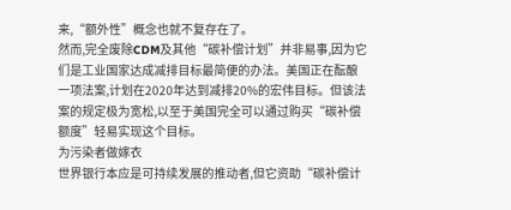来,“额外性”概念也就不复存在了。
然而,完全废除CDM及其他“碳补偿计划”并非易事,因为它们是工业国家达成减排目标最简便的办法。美国正在酝酿一项法案,计划在2020年达到减排20%的宏伟目标。但该法案的规定极为宽松,以至于美国完全可以通过购买“碳补偿额度”轻易实现这个目标。
为污染者做嫁衣
世界银行本应是可持续发展的推动者,但它资助“碳补偿计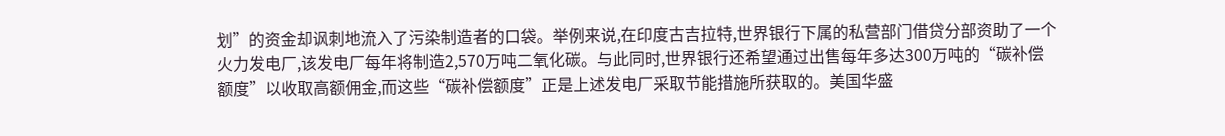划”的资金却讽刺地流入了污染制造者的口袋。举例来说,在印度古吉拉特,世界银行下属的私营部门借贷分部资助了一个火力发电厂,该发电厂每年将制造2,570万吨二氧化碳。与此同时,世界银行还希望通过出售每年多达300万吨的“碳补偿额度”以收取高额佣金,而这些“碳补偿额度”正是上述发电厂采取节能措施所获取的。美国华盛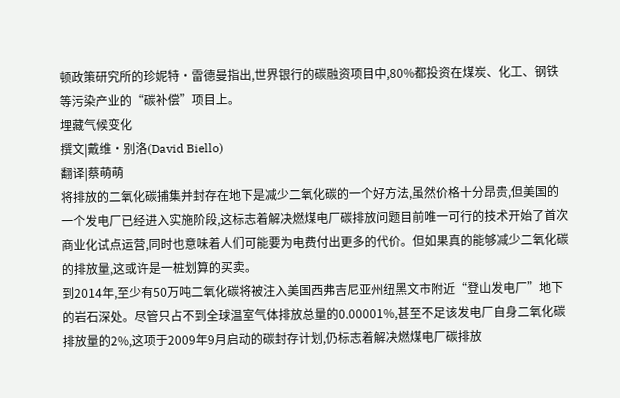顿政策研究所的珍妮特·雷德曼指出,世界银行的碳融资项目中,80%都投资在煤炭、化工、钢铁等污染产业的“碳补偿”项目上。
埋藏气候变化
撰文|戴维·别洛(David Biello)
翻译|蔡萌萌
将排放的二氧化碳捕集并封存在地下是减少二氧化碳的一个好方法,虽然价格十分昂贵,但美国的一个发电厂已经进入实施阶段,这标志着解决燃煤电厂碳排放问题目前唯一可行的技术开始了首次商业化试点运营,同时也意味着人们可能要为电费付出更多的代价。但如果真的能够减少二氧化碳的排放量,这或许是一桩划算的买卖。
到2014年,至少有50万吨二氧化碳将被注入美国西弗吉尼亚州纽黑文市附近“登山发电厂”地下的岩石深处。尽管只占不到全球温室气体排放总量的0.00001%,甚至不足该发电厂自身二氧化碳排放量的2%,这项于2009年9月启动的碳封存计划,仍标志着解决燃煤电厂碳排放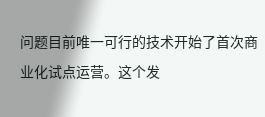问题目前唯一可行的技术开始了首次商业化试点运营。这个发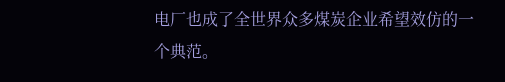电厂也成了全世界众多煤炭企业希望效仿的一个典范。